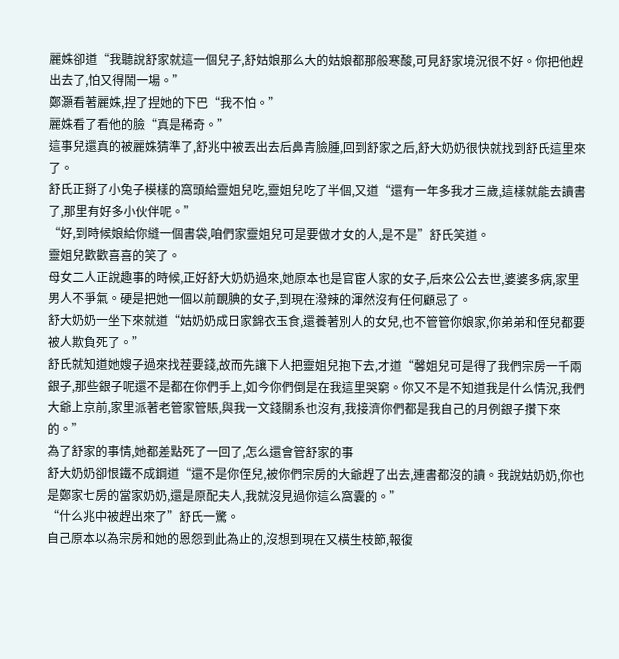麗姝卻道“我聽說舒家就這一個兒子,舒姑娘那么大的姑娘都那般寒酸,可見舒家境況很不好。你把他趕出去了,怕又得鬧一場。”
鄭灝看著麗姝,捏了捏她的下巴“我不怕。”
麗姝看了看他的臉“真是稀奇。”
這事兒還真的被麗姝猜準了,舒兆中被丟出去后鼻青臉腫,回到舒家之后,舒大奶奶很快就找到舒氏這里來了。
舒氏正掰了小兔子模樣的窩頭給靈姐兒吃,靈姐兒吃了半個,又道“還有一年多我才三歲,這樣就能去讀書了,那里有好多小伙伴呢。”
“好,到時候娘給你縫一個書袋,咱們家靈姐兒可是要做才女的人,是不是”舒氏笑道。
靈姐兒歡歡喜喜的笑了。
母女二人正說趣事的時候,正好舒大奶奶過來,她原本也是官宦人家的女子,后來公公去世,婆婆多病,家里男人不爭氣。硬是把她一個以前靦腆的女子,到現在潑辣的渾然沒有任何顧忌了。
舒大奶奶一坐下來就道“姑奶奶成日家錦衣玉食,還養著別人的女兒,也不管管你娘家,你弟弟和侄兒都要被人欺負死了。”
舒氏就知道她嫂子過來找茬要錢,故而先讓下人把靈姐兒抱下去,才道“馨姐兒可是得了我們宗房一千兩銀子,那些銀子呢還不是都在你們手上,如今你們倒是在我這里哭窮。你又不是不知道我是什么情況,我們大爺上京前,家里派著老管家管賬,與我一文錢關系也沒有,我接濟你們都是我自己的月例銀子攢下來的。”
為了舒家的事情,她都差點死了一回了,怎么還會管舒家的事
舒大奶奶卻恨鐵不成鋼道“還不是你侄兒,被你們宗房的大爺趕了出去,連書都沒的讀。我說姑奶奶,你也是鄭家七房的當家奶奶,還是原配夫人,我就沒見過你這么窩囊的。”
“什么兆中被趕出來了”舒氏一驚。
自己原本以為宗房和她的恩怨到此為止的,沒想到現在又橫生枝節,報復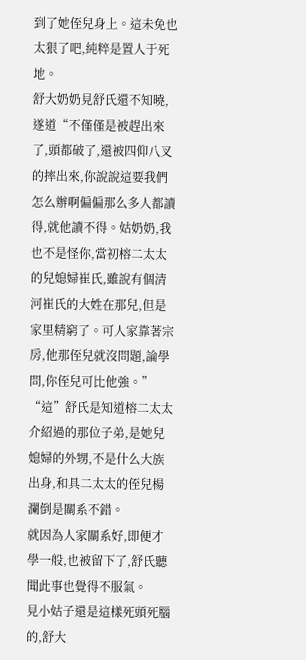到了她侄兒身上。這未免也太狠了吧,純粹是置人于死地。
舒大奶奶見舒氏還不知曉,遂道“不僅僅是被趕出來了,頭都破了,還被四仰八叉的摔出來,你說說這要我們怎么辦啊偏偏那么多人都讀得,就他讀不得。姑奶奶,我也不是怪你,當初榕二太太的兒媳婦崔氏,雖說有個清河崔氏的大姓在那兒,但是家里精窮了。可人家靠著宗房,他那侄兒就沒問題,論學問,你侄兒可比他強。”
“這”舒氏是知道榕二太太介紹過的那位子弟,是她兒媳婦的外甥,不是什么大族出身,和具二太太的侄兒楊瀾倒是關系不錯。
就因為人家關系好,即便才學一般,也被留下了,舒氏聽聞此事也覺得不服氣。
見小姑子還是這樣死頭死腦的,舒大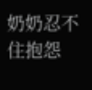奶奶忍不住抱怨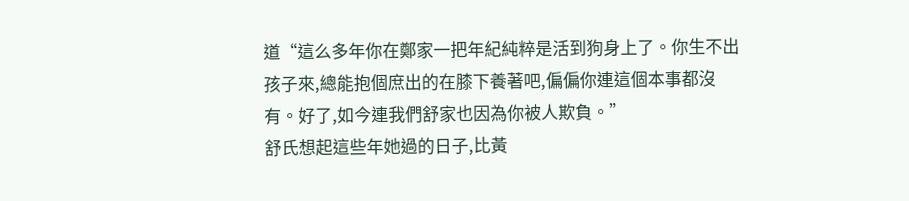道“這么多年你在鄭家一把年紀純粹是活到狗身上了。你生不出孩子來,總能抱個庶出的在膝下養著吧,偏偏你連這個本事都沒有。好了,如今連我們舒家也因為你被人欺負。”
舒氏想起這些年她過的日子,比黃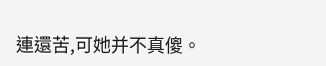連還苦,可她并不真傻。